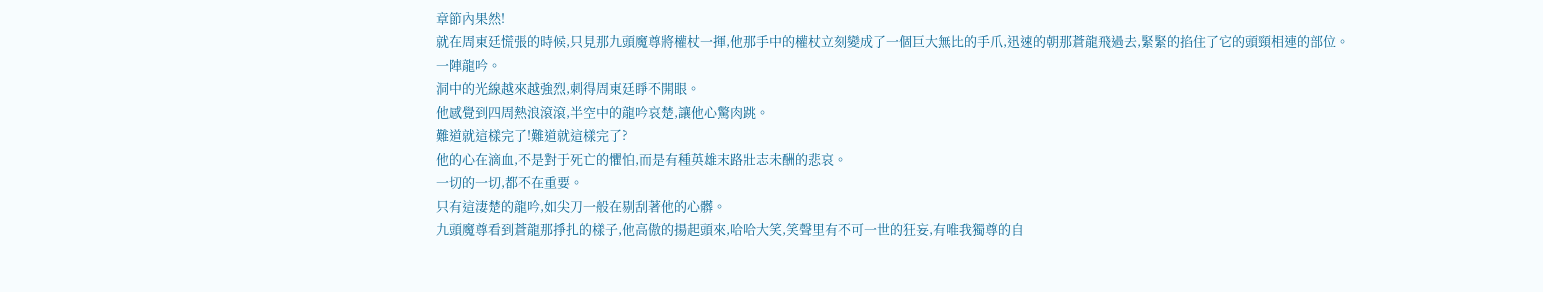章節內果然!
就在周東廷慌張的時候,只見那九頭魔尊將權杖一揮,他那手中的權杖立刻變成了一個巨大無比的手爪,迅速的朝那蒼龍飛過去,緊緊的掐住了它的頭頸相連的部位。
一陣龍吟。
洞中的光線越來越強烈,刺得周東廷睜不開眼。
他感覺到四周熱浪滾滾,半空中的龍吟哀楚,讓他心驚肉跳。
難道就這樣完了!難道就這樣完了?
他的心在滴血,不是對于死亡的懼怕,而是有種英雄末路壯志未酬的悲哀。
一切的一切,都不在重要。
只有這淒楚的龍吟,如尖刀一般在剔刮著他的心髒。
九頭魔尊看到蒼龍那掙扎的樣子,他高傲的揚起頭來,哈哈大笑,笑聲里有不可一世的狂妄,有唯我獨尊的自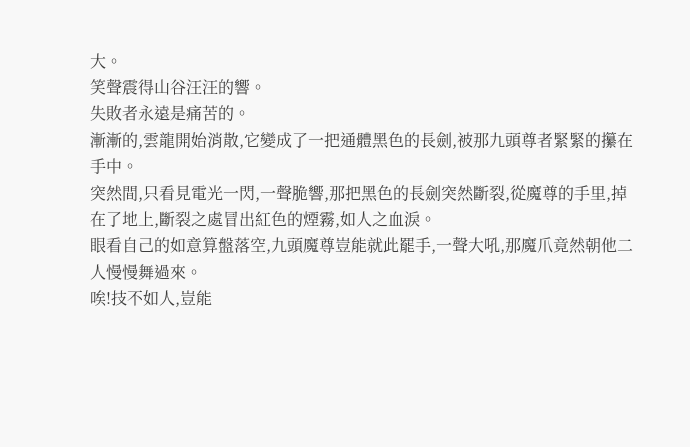大。
笑聲震得山谷汪汪的響。
失敗者永遠是痛苦的。
漸漸的,雲龍開始消散,它變成了一把通體黑色的長劍,被那九頭尊者緊緊的攥在手中。
突然間,只看見電光一閃,一聲脆響,那把黑色的長劍突然斷裂,從魔尊的手里,掉在了地上,斷裂之處冒出紅色的煙霧,如人之血淚。
眼看自己的如意算盤落空,九頭魔尊豈能就此罷手,一聲大吼,那魔爪竟然朝他二人慢慢舞過來。
唉!技不如人,豈能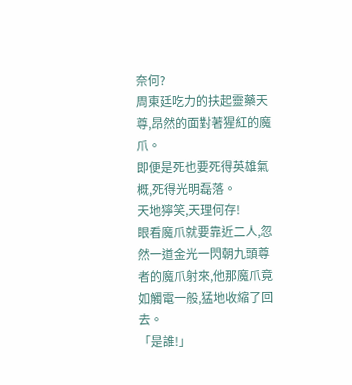奈何?
周東廷吃力的扶起靈藥天尊,昂然的面對著猩紅的魔爪。
即便是死也要死得英雄氣概,死得光明磊落。
天地獰笑,天理何存!
眼看魔爪就要靠近二人,忽然一道金光一閃朝九頭尊者的魔爪射來,他那魔爪竟如觸電一般,猛地收縮了回去。
「是誰!」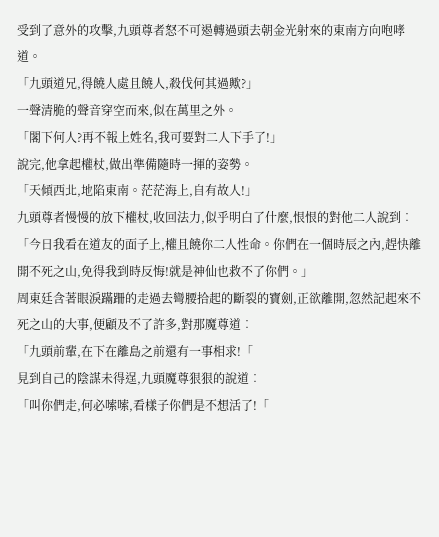受到了意外的攻擊,九頭尊者怒不可遏轉過頭去朝金光射來的東南方向咆哮道。
「九頭道兄,得饒人處且饒人,殺伐何其過歟?」
一聲清脆的聲音穿空而來,似在萬里之外。
「閣下何人?再不報上姓名,我可要對二人下手了!」
說完,他拿起權杖,做出準備隨時一揮的姿勢。
「天傾西北,地陷東南。茫茫海上,自有故人!」
九頭尊者慢慢的放下權杖,收回法力,似乎明白了什麼,恨恨的對他二人說到︰
「今日我看在道友的面子上,權且饒你二人性命。你們在一個時辰之內,趕快離開不死之山,免得我到時反悔!就是神仙也救不了你們。」
周東廷含著眼淚蹣跚的走過去彎腰拾起的斷裂的寶劍,正欲離開,忽然記起來不死之山的大事,便顧及不了許多,對那魔尊道︰
「九頭前輩,在下在離島之前還有一事相求!「
見到自己的陰謀未得逞,九頭魔尊狠狠的說道︰
「叫你們走,何必嗦嗦,看樣子你們是不想活了!「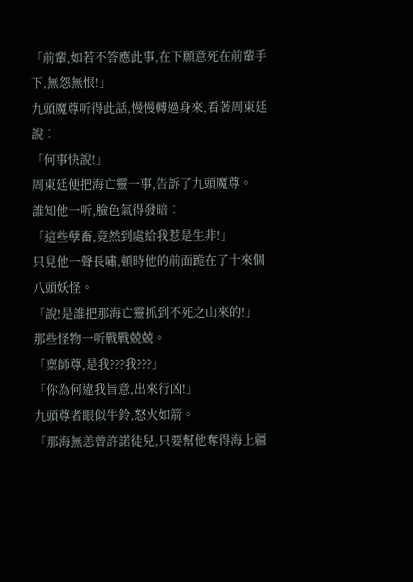「前輩,如若不答應此事,在下願意死在前輩手下,無怨無恨!」
九頭魔尊听得此話,慢慢轉過身來,看著周東廷說︰
「何事快說!」
周東廷便把海亡靈一事,告訴了九頭魔尊。
誰知他一听,臉色氣得發暗︰
「這些孽畜,竟然到處給我惹是生非!」
只見他一聲長嘯,頓時他的前面跪在了十來個八頭妖怪。
「說!是誰把那海亡靈抓到不死之山來的!」
那些怪物一听戰戰兢兢。
「稟師尊,是我???我???」
「你為何違我旨意,出來行凶!」
九頭尊者眼似牛鈴,怒火如箭。
「那海無恙曾許諾徒兒,只要幫他奪得海上疆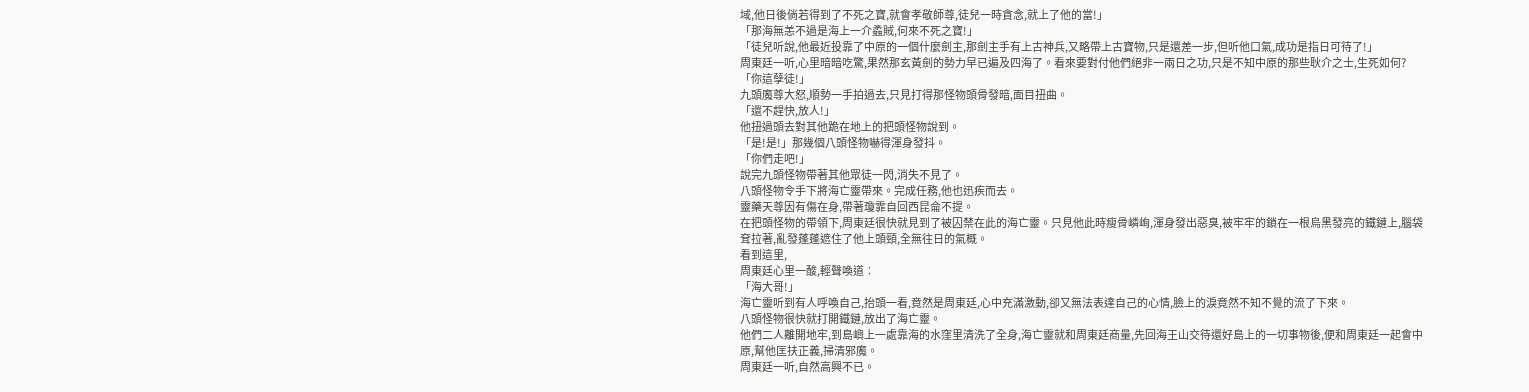域,他日後倘若得到了不死之寶,就會孝敬師尊,徒兒一時貪念,就上了他的當!」
「那海無恙不過是海上一介蟊賊,何來不死之寶!」
「徒兒听說,他最近投靠了中原的一個什麼劍主,那劍主手有上古神兵,又略帶上古寶物,只是還差一步,但听他口氣,成功是指日可待了!」
周東廷一听,心里暗暗吃驚,果然那玄黃劍的勢力早已遍及四海了。看來要對付他們絕非一兩日之功,只是不知中原的那些耿介之士,生死如何?
「你這孽徒!」
九頭魔尊大怒,順勢一手拍過去,只見打得那怪物頭骨發暗,面目扭曲。
「還不趕快,放人!」
他扭過頭去對其他跪在地上的把頭怪物說到。
「是!是!」那幾個八頭怪物嚇得渾身發抖。
「你們走吧!」
說完九頭怪物帶著其他眾徒一閃,消失不見了。
八頭怪物令手下將海亡靈帶來。完成任務,他也迅疾而去。
靈藥天尊因有傷在身,帶著瓊霏自回西昆侖不提。
在把頭怪物的帶領下,周東廷很快就見到了被囚禁在此的海亡靈。只見他此時瘦骨嶙峋,渾身發出惡臭,被牢牢的鎖在一根烏黑發亮的鐵鏈上,腦袋耷拉著,亂發蓬蓬遮住了他上頭頸,全無往日的氣概。
看到這里,
周東廷心里一酸,輕聲喚道︰
「海大哥!」
海亡靈听到有人呼喚自己,抬頭一看,竟然是周東廷,心中充滿激動,卻又無法表達自己的心情,臉上的淚竟然不知不覺的流了下來。
八頭怪物很快就打開鐵鏈,放出了海亡靈。
他們二人離開地牢,到島嶼上一處靠海的水窪里清洗了全身,海亡靈就和周東廷商量,先回海王山交待還好島上的一切事物後,便和周東廷一起會中原,幫他匡扶正義,掃清邪魔。
周東廷一听,自然高興不已。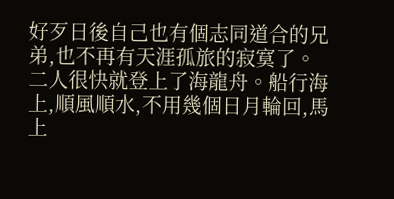好歹日後自己也有個志同道合的兄弟,也不再有天涯孤旅的寂寞了。
二人很快就登上了海龍舟。船行海上,順風順水,不用幾個日月輪回,馬上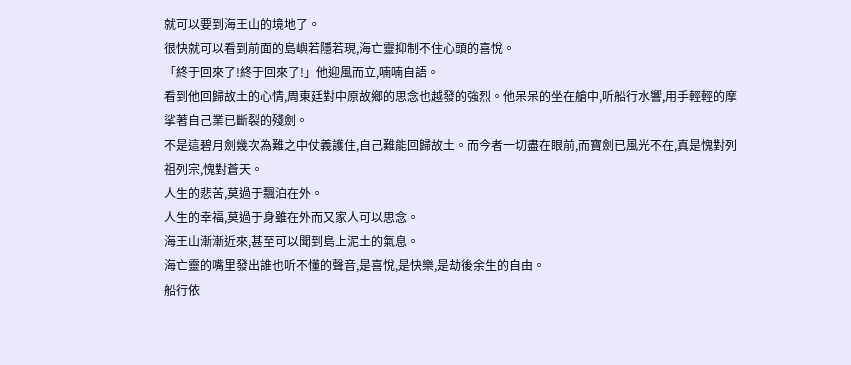就可以要到海王山的境地了。
很快就可以看到前面的島嶼若隱若現,海亡靈抑制不住心頭的喜悅。
「終于回來了!終于回來了!」他迎風而立,喃喃自語。
看到他回歸故土的心情,周東廷對中原故鄉的思念也越發的強烈。他呆呆的坐在艙中,听船行水響,用手輕輕的摩挲著自己業已斷裂的殘劍。
不是這碧月劍幾次為難之中仗義護住,自己難能回歸故土。而今者一切盡在眼前,而寶劍已風光不在,真是愧對列祖列宗,愧對蒼天。
人生的悲苦,莫過于飄泊在外。
人生的幸福,莫過于身雖在外而又家人可以思念。
海王山漸漸近來,甚至可以聞到島上泥土的氣息。
海亡靈的嘴里發出誰也听不懂的聲音,是喜悅,是快樂,是劫後余生的自由。
船行依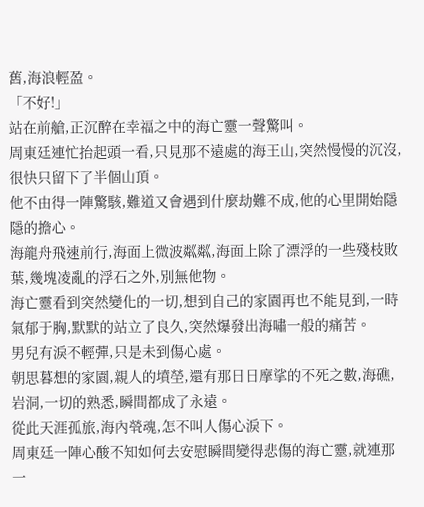舊,海浪輕盈。
「不好!」
站在前艙,正沉醉在幸福之中的海亡靈一聲驚叫。
周東廷連忙抬起頭一看,只見那不遠處的海王山,突然慢慢的沉沒,很快只留下了半個山頂。
他不由得一陣驚駭,難道又會遇到什麼劫難不成,他的心里開始隱隱的擔心。
海龍舟飛速前行,海面上微波粼粼,海面上除了漂浮的一些殘枝敗葉,幾塊凌亂的浮石之外,別無他物。
海亡靈看到突然變化的一切,想到自己的家園再也不能見到,一時氣郁于胸,默默的站立了良久,突然爆發出海嘯一般的痛苦。
男兒有淚不輕彈,只是未到傷心處。
朝思暮想的家園,親人的墳塋,還有那日日摩挲的不死之數,海礁,岩洞,一切的熟悉,瞬間都成了永遠。
從此天涯孤旅,海內煢魂,怎不叫人傷心淚下。
周東廷一陣心酸不知如何去安慰瞬間變得悲傷的海亡靈,就連那一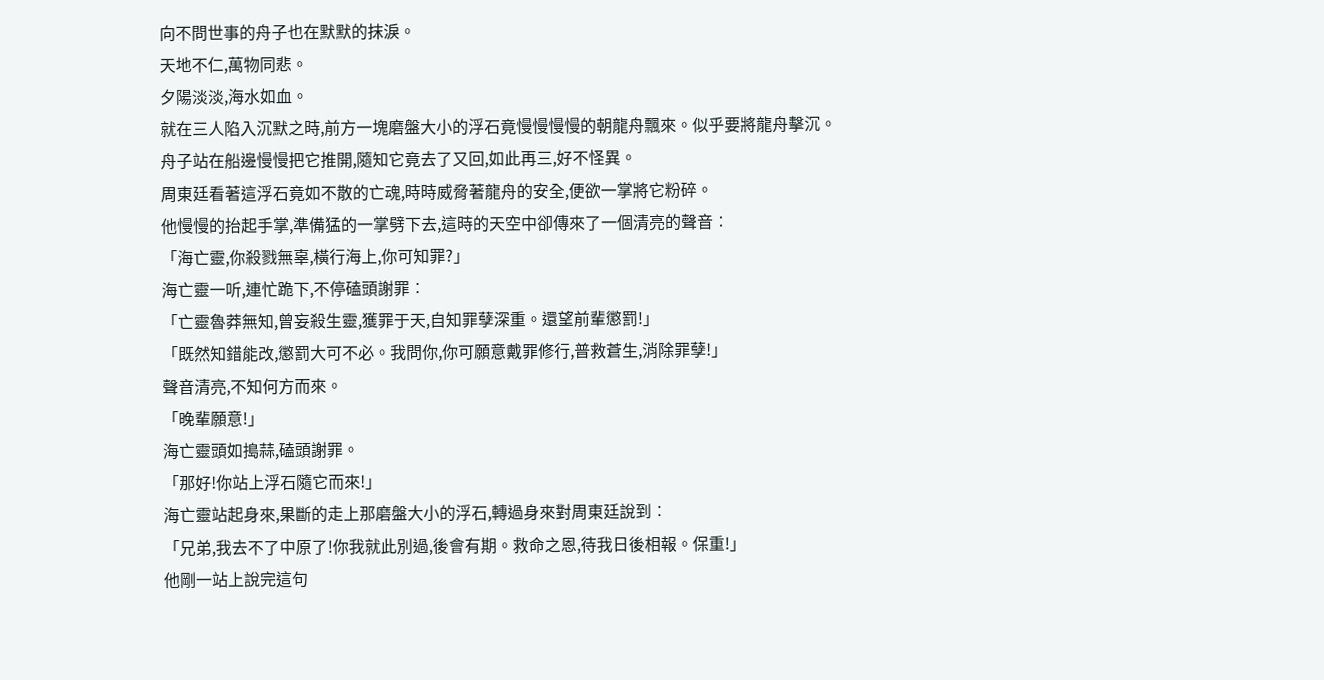向不問世事的舟子也在默默的抹淚。
天地不仁,萬物同悲。
夕陽淡淡,海水如血。
就在三人陷入沉默之時,前方一塊磨盤大小的浮石竟慢慢慢慢的朝龍舟飄來。似乎要將龍舟擊沉。
舟子站在船邊慢慢把它推開,隨知它竟去了又回,如此再三,好不怪異。
周東廷看著這浮石竟如不散的亡魂,時時威脅著龍舟的安全,便欲一掌將它粉碎。
他慢慢的抬起手掌,準備猛的一掌劈下去,這時的天空中卻傳來了一個清亮的聲音︰
「海亡靈,你殺戮無辜,橫行海上,你可知罪?」
海亡靈一听,連忙跪下,不停磕頭謝罪︰
「亡靈魯莽無知,曾妄殺生靈,獲罪于天,自知罪孽深重。還望前輩懲罰!」
「既然知錯能改,懲罰大可不必。我問你,你可願意戴罪修行,普救蒼生,消除罪孽!」
聲音清亮,不知何方而來。
「晚輩願意!」
海亡靈頭如搗蒜,磕頭謝罪。
「那好!你站上浮石隨它而來!」
海亡靈站起身來,果斷的走上那磨盤大小的浮石,轉過身來對周東廷說到︰
「兄弟,我去不了中原了!你我就此別過,後會有期。救命之恩,待我日後相報。保重!」
他剛一站上說完這句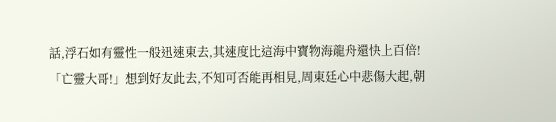話,浮石如有靈性一般迅速東去,其速度比這海中寶物海龍舟還快上百倍!
「亡靈大哥!」想到好友此去,不知可否能再相見,周東廷心中悲傷大起,朝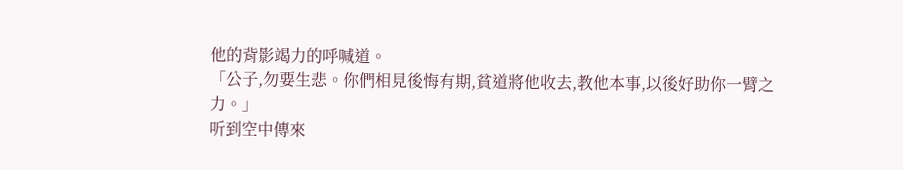他的背影竭力的呼喊道。
「公子,勿要生悲。你們相見後悔有期,貧道將他收去,教他本事,以後好助你一臂之力。」
听到空中傳來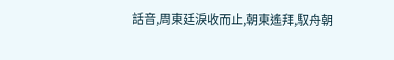話音,周東廷淚收而止,朝東遙拜,馭舟朝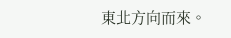東北方向而來。